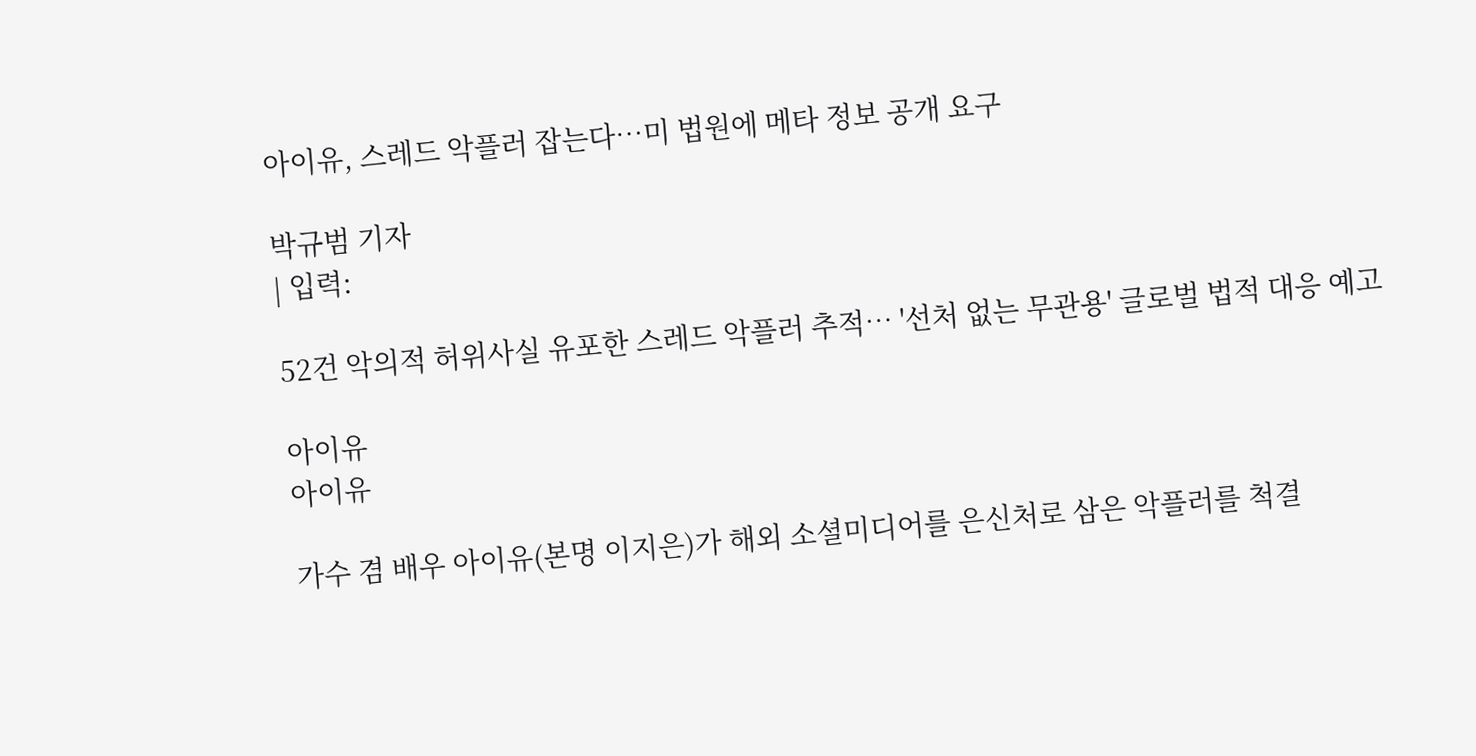아이유, 스레드 악플러 잡는다…미 법원에 메타 정보 공개 요구

박규범 기자
| 입력:

52건 악의적 허위사실 유포한 스레드 악플러 추적… '선처 없는 무관용' 글로벌 법적 대응 예고

아이유
아이유

가수 겸 배우 아이유(본명 이지은)가 해외 소셜미디어를 은신처로 삼은 악플러를 척결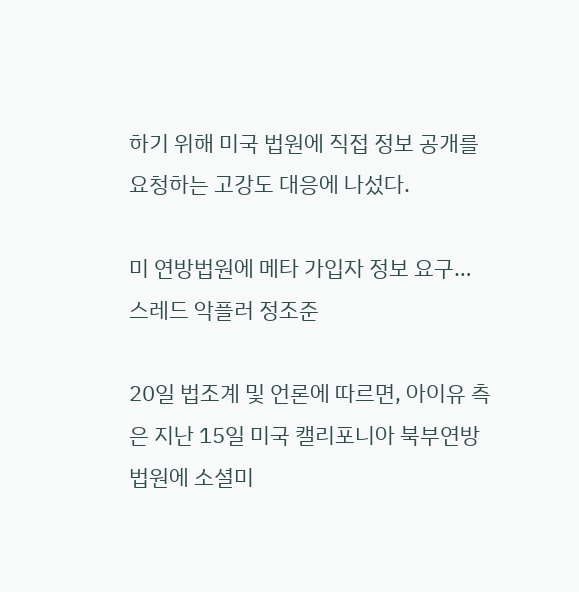하기 위해 미국 법원에 직접 정보 공개를 요청하는 고강도 대응에 나섰다.

미 연방법원에 메타 가입자 정보 요구… 스레드 악플러 정조준

20일 법조계 및 언론에 따르면, 아이유 측은 지난 15일 미국 캘리포니아 북부연방법원에 소셜미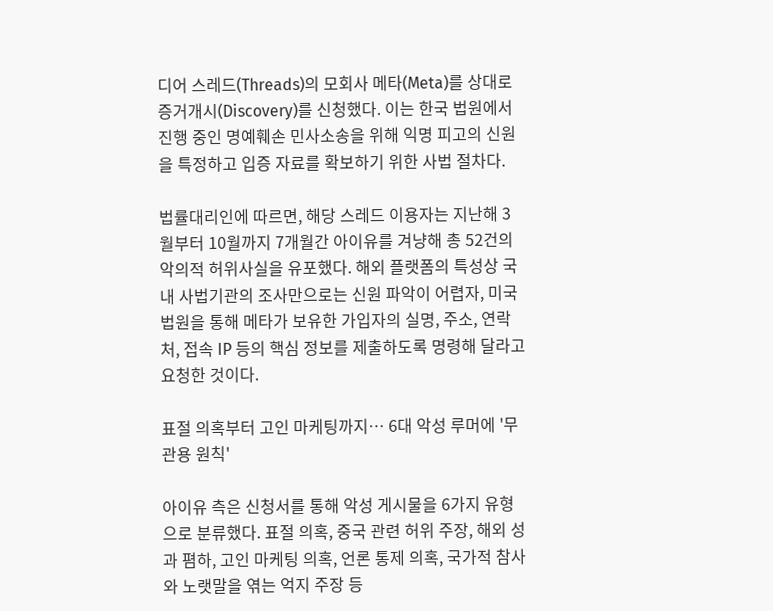디어 스레드(Threads)의 모회사 메타(Meta)를 상대로 증거개시(Discovery)를 신청했다. 이는 한국 법원에서 진행 중인 명예훼손 민사소송을 위해 익명 피고의 신원을 특정하고 입증 자료를 확보하기 위한 사법 절차다.

법률대리인에 따르면, 해당 스레드 이용자는 지난해 3월부터 10월까지 7개월간 아이유를 겨냥해 총 52건의 악의적 허위사실을 유포했다. 해외 플랫폼의 특성상 국내 사법기관의 조사만으로는 신원 파악이 어렵자, 미국 법원을 통해 메타가 보유한 가입자의 실명, 주소, 연락처, 접속 IP 등의 핵심 정보를 제출하도록 명령해 달라고 요청한 것이다.

표절 의혹부터 고인 마케팅까지… 6대 악성 루머에 '무관용 원칙'

아이유 측은 신청서를 통해 악성 게시물을 6가지 유형으로 분류했다. 표절 의혹, 중국 관련 허위 주장, 해외 성과 폄하, 고인 마케팅 의혹, 언론 통제 의혹, 국가적 참사와 노랫말을 엮는 억지 주장 등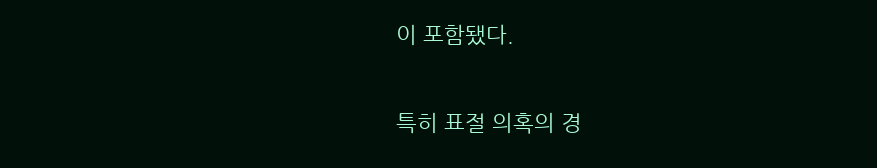이 포함됐다.

특히 표절 의혹의 경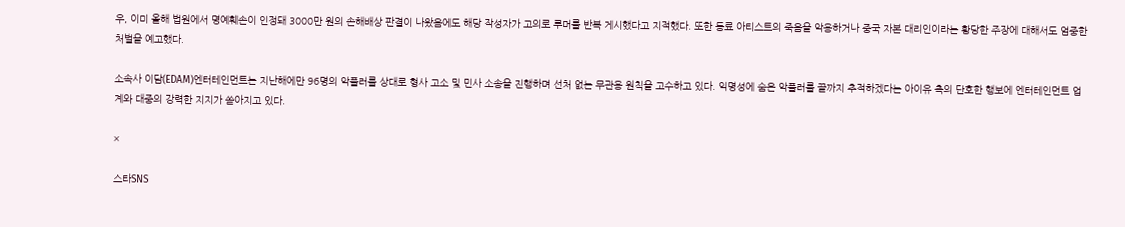우, 이미 올해 법원에서 명예훼손이 인정돼 3000만 원의 손해배상 판결이 나왔음에도 해당 작성자가 고의로 루머를 반복 게시했다고 지적했다. 또한 동료 아티스트의 죽음을 악용하거나 중국 자본 대리인이라는 황당한 주장에 대해서도 엄중한 처벌을 예고했다.

소속사 이담(EDAM)엔터테인먼트는 지난해에만 96명의 악플러를 상대로 형사 고소 및 민사 소송을 진행하며 선처 없는 무관용 원칙을 고수하고 있다. 익명성에 숨은 악플러를 끝까지 추적하겠다는 아이유 측의 단호한 행보에 엔터테인먼트 업계와 대중의 강력한 지지가 쏟아지고 있다.

×

스타SNS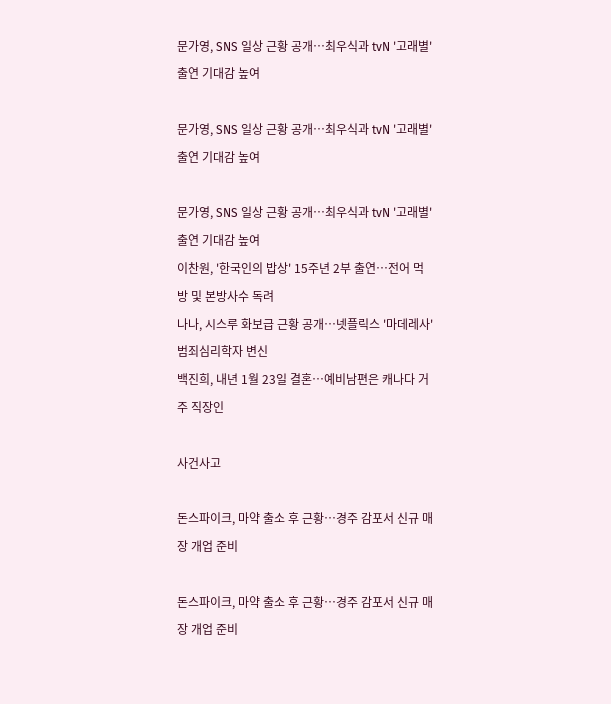문가영, SNS 일상 근황 공개…최우식과 tvN '고래별' 출연 기대감 높여

문가영, SNS 일상 근황 공개…최우식과 tvN '고래별' 출연 기대감 높여

문가영, SNS 일상 근황 공개…최우식과 tvN '고래별' 출연 기대감 높여
이찬원, '한국인의 밥상' 15주년 2부 출연…전어 먹방 및 본방사수 독려
나나, 시스루 화보급 근황 공개…넷플릭스 '마데레사' 범죄심리학자 변신
백진희, 내년 1월 23일 결혼…예비남편은 캐나다 거주 직장인

사건사고

돈스파이크, 마약 출소 후 근황…경주 감포서 신규 매장 개업 준비

돈스파이크, 마약 출소 후 근황…경주 감포서 신규 매장 개업 준비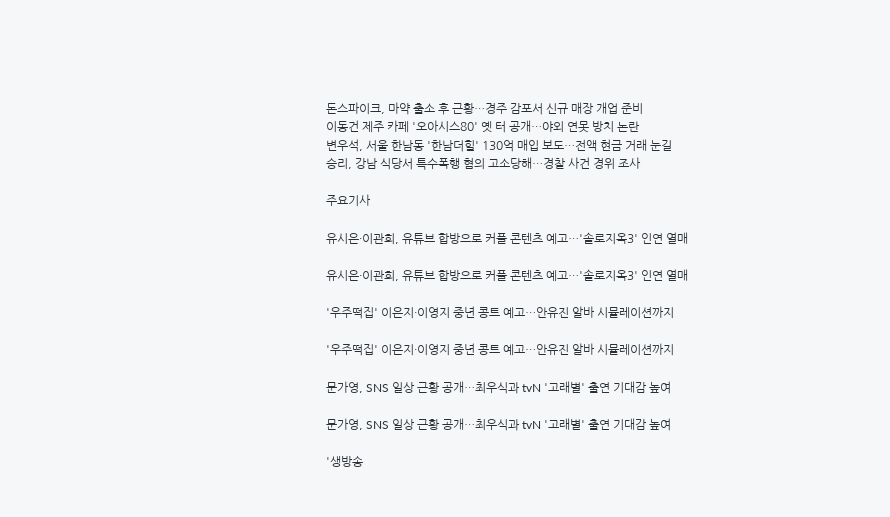돈스파이크, 마약 출소 후 근황…경주 감포서 신규 매장 개업 준비
이동건 제주 카페 '오아시스80' 옛 터 공개…야외 연못 방치 논란
변우석, 서울 한남동 '한남더힐' 130억 매입 보도…전액 현금 거래 눈길
승리, 강남 식당서 특수폭행 혐의 고소당해…경찰 사건 경위 조사

주요기사

유시은·이관희, 유튜브 합방으로 커플 콘텐츠 예고…'솔로지옥3' 인연 열매

유시은·이관희, 유튜브 합방으로 커플 콘텐츠 예고…'솔로지옥3' 인연 열매

'우주떡집' 이은지·이영지 중년 콩트 예고…안유진 알바 시뮬레이션까지

'우주떡집' 이은지·이영지 중년 콩트 예고…안유진 알바 시뮬레이션까지

문가영, SNS 일상 근황 공개…최우식과 tvN '고래별' 출연 기대감 높여

문가영, SNS 일상 근황 공개…최우식과 tvN '고래별' 출연 기대감 높여

'생방송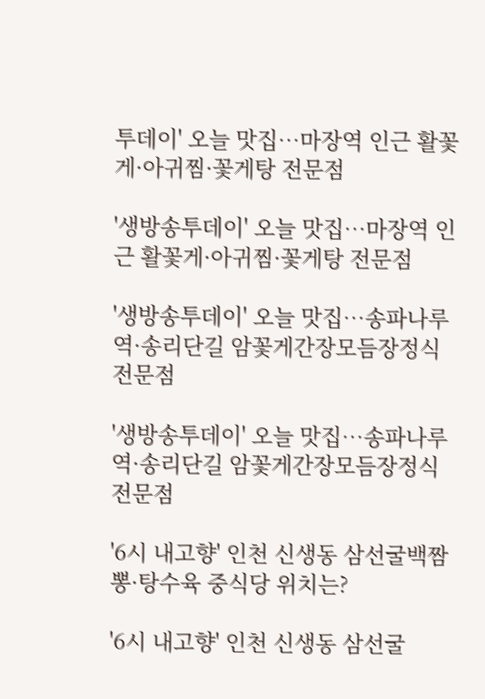투데이' 오늘 맛집…마장역 인근 활꽃게·아귀찜·꽃게탕 전문점

'생방송투데이' 오늘 맛집…마장역 인근 활꽃게·아귀찜·꽃게탕 전문점

'생방송투데이' 오늘 맛집…송파나루역·송리단길 암꽃게간장모듬장정식 전문점

'생방송투데이' 오늘 맛집…송파나루역·송리단길 암꽃게간장모듬장정식 전문점

'6시 내고향' 인천 신생동 삼선굴백짬뽕·탕수육 중식당 위치는?

'6시 내고향' 인천 신생동 삼선굴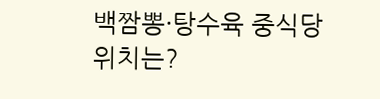백짬뽕·탕수육 중식당 위치는?